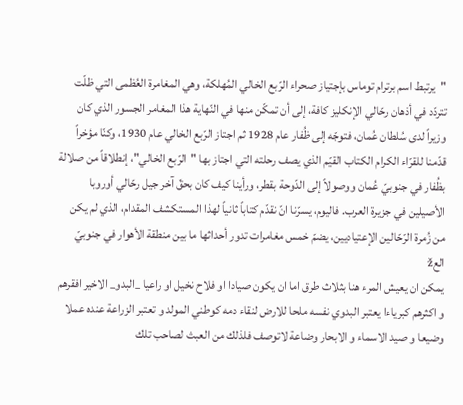"يرتبط اسم برترام توماس بإجتياز صحراء الرّبع الخالي المُهلكة، وهي المغامرة العُظمى التي ظلّت تتردّد في أذهان رحّالي الإنكليز كافة، إلى أن تمكّن منها في النّهاية هذا المغامر الجسور الذي كان وزيراً لدى سُلطان عُمان، فتوجّه إلى ظُفار عام 1928 ثم اجتاز الرّبع الخالي عام 1930، وكنّا مؤخراً قدّمنا للقرّاء الكرام الكتاب القيّم الذي يصف رحلته التي اجتاز بها "الرّبع الخالي"، إنطلاقاً من صلالة بظُفار في جنوبيّ عُمان ووصولاً إلى الدّوحة بقطر، ورأينا كيف كان بحقّ آخر جيل رحّالي أوروبا الأصيلين في جزيرة العرب. فاليوم، يسرّنا انّ نقدّم كتاباً ثانياً لهذا المستكشف المقدام، الذي لم يكن من زُمرة الرّحّالين الإعتياديين، يضمّ خمس مغامرات تدور أحداثها ما بين منطقة الأهوار في جنوبيّ العž
يمكن ان يعيش المرء هنا بثلاث طرق اما ان يكون صيادا او فلاح نخيل او راعيا _البدو_ الاخير افقرهم و اكثرهم كبرياءا يعتبر البدوي نفسه ملحا للارض لنقاء دمه كوطني المولد و تعتبر الزراعة عنده عملا وضيعا و صيد الاسماء و الابحار وضاعة لاتوصف فلذلك من العبث لصاحب تلك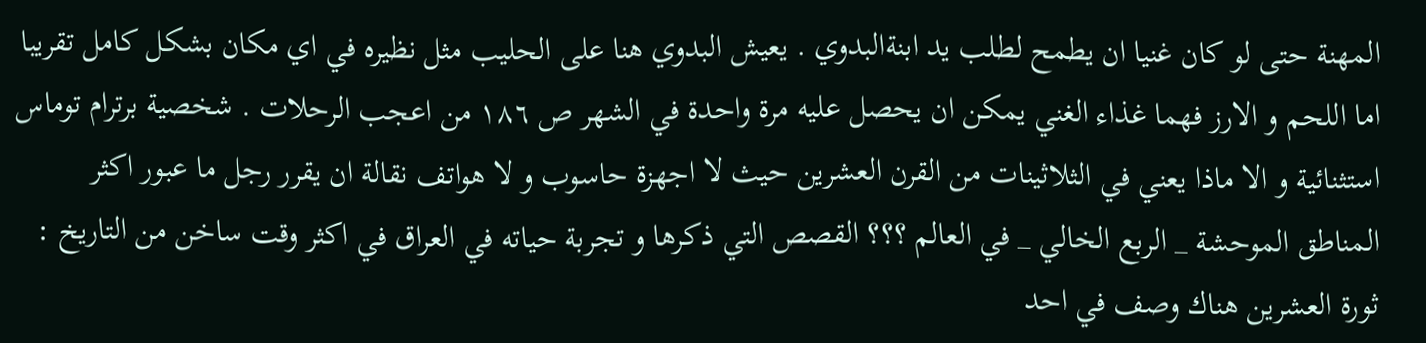المهنة حتى لو كان غنيا ان يطمح لطلب يد ابنةالبدوي . يعيش البدوي هنا على الحليب مثل نظيره في اي مكان بشكل كامل تقريبا اما اللحم و الارز فهما غذاء الغني يمكن ان يحصل عليه مرة واحدة في الشهر ص ١٨٦ من اعجب الرحلات . شخصية برترام توماس استثنائية و الا ماذا يعني في الثلاثينات من القرن العشرين حيث لا اجهزة حاسوب و لا هواتف نقالة ان يقرر رجل ما عبور اكثر المناطق الموحشة _ الربع الخالي _ في العالم ؟؟؟ القصص التي ذكرها و تجربة حياته في العراق في اكثر وقت ساخن من التاريخ : ثورة العشرين هناك وصف في احد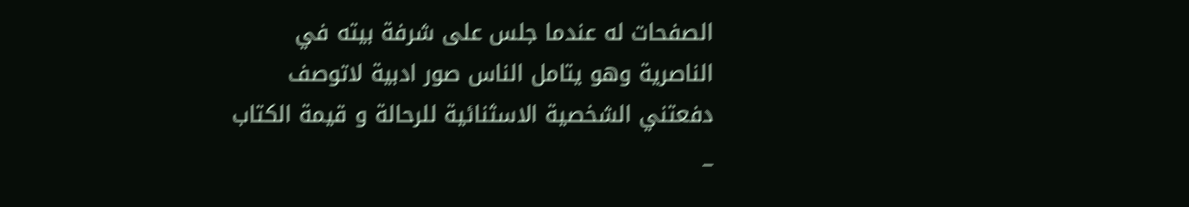الصفحات له عندما جلس على شرفة بيته في الناصرية وهو يتامل الناس صور ادبية لاتوصف دفعتني الشخصية الاسثنائية للرحالة و قيمة الكتاب _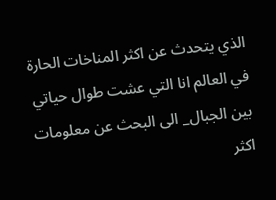الذي يتحدث عن اكثر المناخات الحارة في العالم انا التي عشت طوال حياتي بين الجبال_ الى البحث عن معلومات اكثر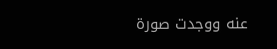عنه ووجدت صورة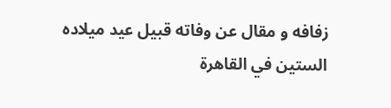زفافه و مقال عن وفاته قبيل عيد ميلاده الستين في القاهرة